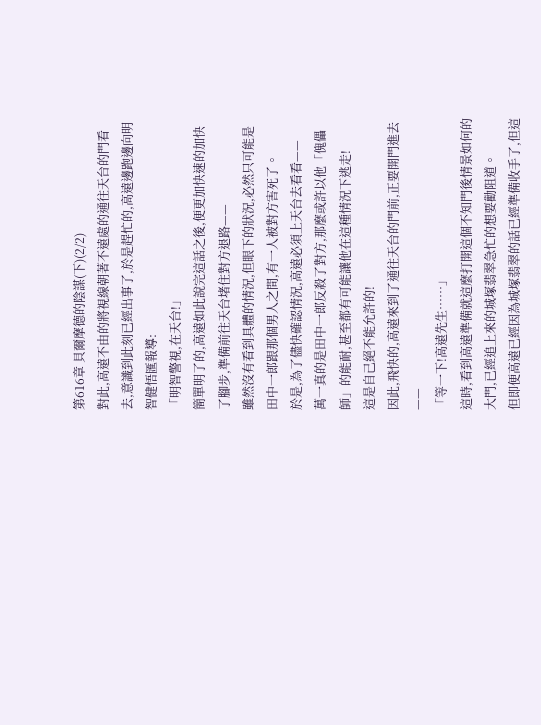第616章 貝爾摩德的陰謀(下)(2/2)
對此,高遠不由的將視線朝著不遠處的通往天台的門看去,意識到此刻已經出事了,於是趕忙的,高遠邊跑邊向明智健悟匯報導:
「明智警視,在天台!」
簡單明了的,高遠如此說完這話之後,便更加快速的加快了腳步,準備前往天台堵住對方退路——
雖然沒有看到具體的情況,但眼下的狀況,必然只可能是田中一郎跟那個男人之間,有一人被對方害死了。
於是,為了儘快確認情況,高遠必須上天台去看看——
萬一真的是田中一郎反殺了對方,那麼或許以他「傀儡師」的能耐,甚至都有可能讓他在這種情況下逃走!
這是自己絕不能允許的!
因此,飛快的,高遠來到了通往天台的門前,正要開門進去——
「等一下!高遠先生……」
這時,看到高遠準備就這麼打開這個不知門後情景如何的大門,已經追上來的城塚翡翠急忙的想要勸阻道。
但即便高遠已經因為城塚翡翠的話已經準備收手了,但這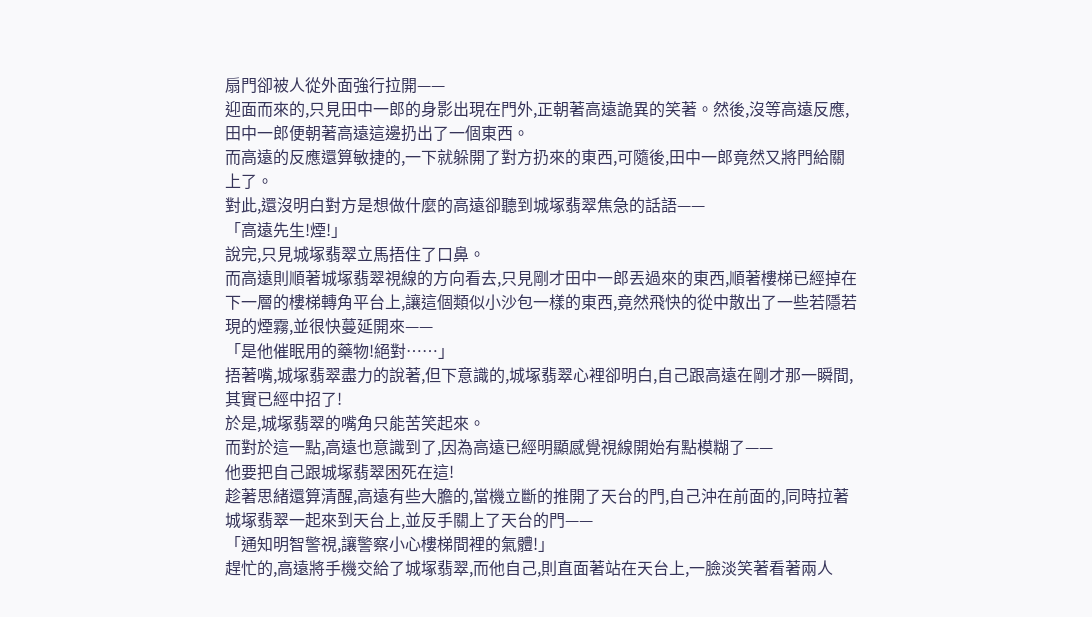扇門卻被人從外面強行拉開——
迎面而來的,只見田中一郎的身影出現在門外,正朝著高遠詭異的笑著。然後,沒等高遠反應,田中一郎便朝著高遠這邊扔出了一個東西。
而高遠的反應還算敏捷的,一下就躲開了對方扔來的東西,可隨後,田中一郎竟然又將門給關上了。
對此,還沒明白對方是想做什麼的高遠卻聽到城塚翡翠焦急的話語——
「高遠先生!煙!」
說完,只見城塚翡翠立馬捂住了口鼻。
而高遠則順著城塚翡翠視線的方向看去,只見剛才田中一郎丟過來的東西,順著樓梯已經掉在下一層的樓梯轉角平台上,讓這個類似小沙包一樣的東西,竟然飛快的從中散出了一些若隱若現的煙霧,並很快蔓延開來——
「是他催眠用的藥物!絕對……」
捂著嘴,城塚翡翠盡力的說著,但下意識的,城塚翡翠心裡卻明白,自己跟高遠在剛才那一瞬間,其實已經中招了!
於是,城塚翡翠的嘴角只能苦笑起來。
而對於這一點,高遠也意識到了,因為高遠已經明顯感覺視線開始有點模糊了——
他要把自己跟城塚翡翠困死在這!
趁著思緒還算清醒,高遠有些大膽的,當機立斷的推開了天台的門,自己沖在前面的,同時拉著城塚翡翠一起來到天台上,並反手關上了天台的門——
「通知明智警視,讓警察小心樓梯間裡的氣體!」
趕忙的,高遠將手機交給了城塚翡翠,而他自己,則直面著站在天台上,一臉淡笑著看著兩人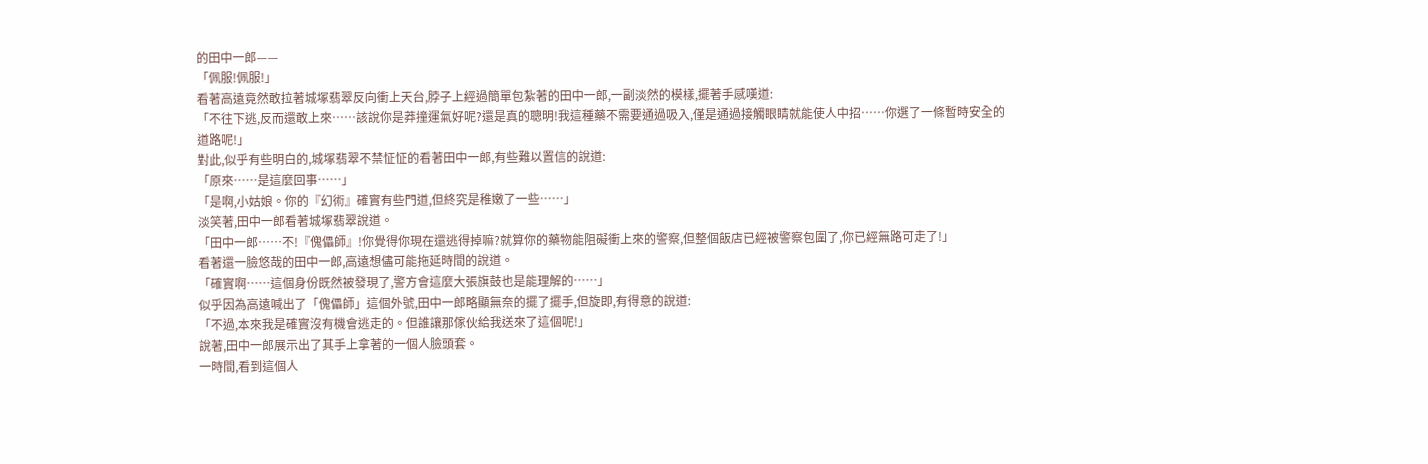的田中一郎——
「佩服!佩服!」
看著高遠竟然敢拉著城塚翡翠反向衝上天台,脖子上經過簡單包紮著的田中一郎,一副淡然的模樣,擺著手感嘆道:
「不往下逃,反而還敢上來……該說你是莽撞運氣好呢?還是真的聰明!我這種藥不需要通過吸入,僅是通過接觸眼睛就能使人中招……你選了一條暫時安全的道路呢!」
對此,似乎有些明白的,城塚翡翠不禁怔怔的看著田中一郎,有些難以置信的說道:
「原來……是這麼回事……」
「是啊,小姑娘。你的『幻術』確實有些門道,但終究是稚嫩了一些……」
淡笑著,田中一郎看著城塚翡翠說道。
「田中一郎……不!『傀儡師』!你覺得你現在還逃得掉嘛?就算你的藥物能阻礙衝上來的警察,但整個飯店已經被警察包圍了,你已經無路可走了!」
看著還一臉悠哉的田中一郎,高遠想儘可能拖延時間的說道。
「確實啊……這個身份既然被發現了,警方會這麼大張旗鼓也是能理解的……」
似乎因為高遠喊出了「傀儡師」這個外號,田中一郎略顯無奈的擺了擺手,但旋即,有得意的說道:
「不過,本來我是確實沒有機會逃走的。但誰讓那傢伙給我送來了這個呢!」
說著,田中一郎展示出了其手上拿著的一個人臉頭套。
一時間,看到這個人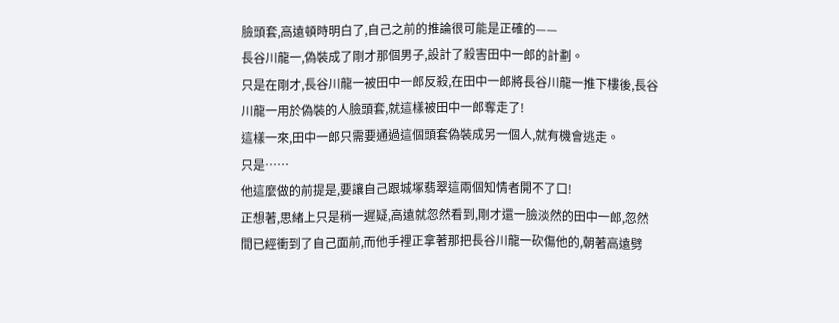臉頭套,高遠頓時明白了,自己之前的推論很可能是正確的——
長谷川龍一,偽裝成了剛才那個男子,設計了殺害田中一郎的計劃。
只是在剛才,長谷川龍一被田中一郎反殺,在田中一郎將長谷川龍一推下樓後,長谷川龍一用於偽裝的人臉頭套,就這樣被田中一郎奪走了!
這樣一來,田中一郎只需要通過這個頭套偽裝成另一個人,就有機會逃走。
只是……
他這麼做的前提是,要讓自己跟城塚翡翠這兩個知情者開不了口!
正想著,思緒上只是稍一遲疑,高遠就忽然看到,剛才還一臉淡然的田中一郎,忽然間已經衝到了自己面前,而他手裡正拿著那把長谷川龍一砍傷他的,朝著高遠劈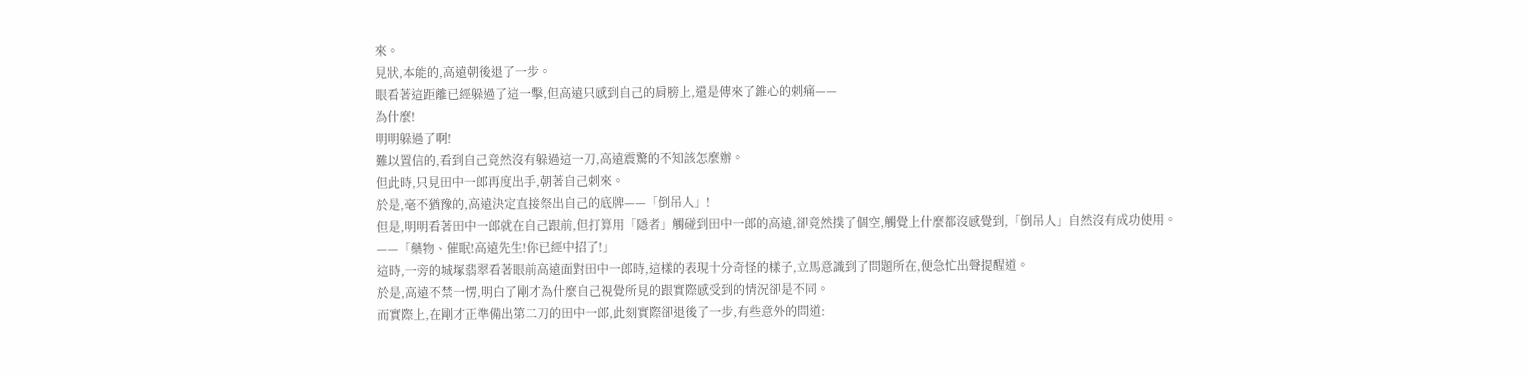來。
見狀,本能的,高遠朝後退了一步。
眼看著這距離已經躲過了這一擊,但高遠只感到自己的肩膀上,還是傳來了錐心的刺痛——
為什麼!
明明躲過了啊!
難以置信的,看到自己竟然沒有躲過這一刀,高遠震驚的不知該怎麼辦。
但此時,只見田中一郎再度出手,朝著自己刺來。
於是,毫不猶豫的,高遠決定直接祭出自己的底牌——「倒吊人」!
但是,明明看著田中一郎就在自己跟前,但打算用「隱者」觸碰到田中一郎的高遠,卻竟然撲了個空,觸覺上什麼都沒感覺到,「倒吊人」自然沒有成功使用。
——「藥物、催眠!高遠先生!你已經中招了!」
這時,一旁的城塚翡翠看著眼前高遠面對田中一郎時,這樣的表現十分奇怪的樣子,立馬意識到了問題所在,便急忙出聲提醒道。
於是,高遠不禁一愣,明白了剛才為什麼自己視覺所見的跟實際感受到的情況卻是不同。
而實際上,在剛才正準備出第二刀的田中一郎,此刻實際卻退後了一步,有些意外的問道: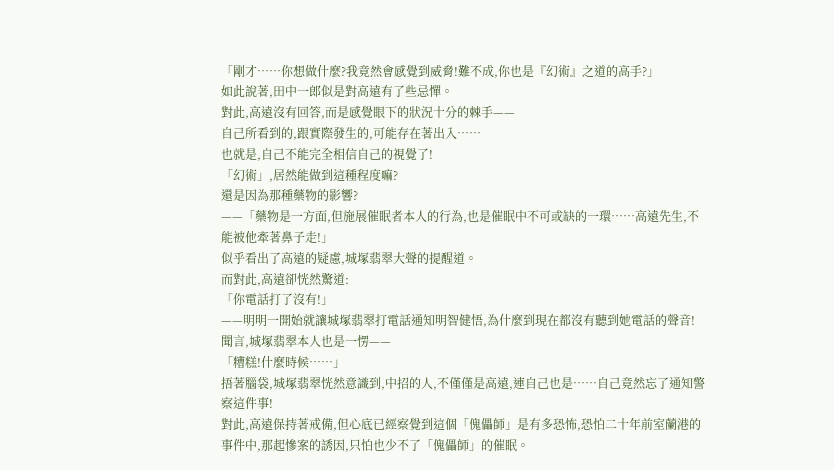「剛才……你想做什麼?我竟然會感覺到威脅!難不成,你也是『幻術』之道的高手?」
如此說著,田中一郎似是對高遠有了些忌憚。
對此,高遠沒有回答,而是感覺眼下的狀況十分的棘手——
自己所看到的,跟實際發生的,可能存在著出入……
也就是,自己不能完全相信自己的視覺了!
「幻術」,居然能做到這種程度嘛?
還是因為那種藥物的影響?
——「藥物是一方面,但施展催眠者本人的行為,也是催眠中不可或缺的一環……高遠先生,不能被他牽著鼻子走!」
似乎看出了高遠的疑慮,城塚翡翠大聲的提醒道。
而對此,高遠卻恍然驚道:
「你電話打了沒有!」
——明明一開始就讓城塚翡翠打電話通知明智健悟,為什麼到現在都沒有聽到她電話的聲音!
聞言,城塚翡翠本人也是一愣——
「糟糕!什麼時候……」
捂著腦袋,城塚翡翠恍然意識到,中招的人,不僅僅是高遠,連自己也是……自己竟然忘了通知警察這件事!
對此,高遠保持著戒備,但心底已經察覺到這個「傀儡師」是有多恐怖,恐怕二十年前室蘭港的事件中,那起慘案的誘因,只怕也少不了「傀儡師」的催眠。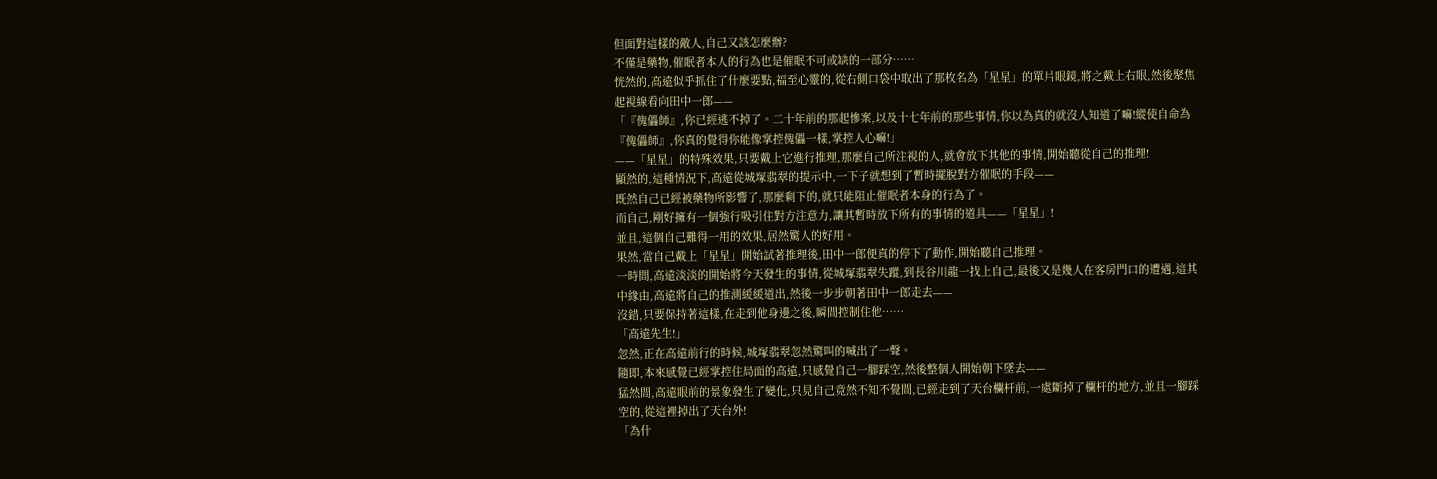但面對這樣的敵人,自己又該怎麼辦?
不僅是藥物,催眠者本人的行為也是催眠不可或缺的一部分……
恍然的,高遠似乎抓住了什麼要點,福至心靈的,從右側口袋中取出了那枚名為「星星」的單片眼鏡,將之戴上右眼,然後聚焦起視線看向田中一郎——
「『傀儡師』,你已經逃不掉了。二十年前的那起慘案,以及十七年前的那些事情,你以為真的就沒人知道了嘛!縱使自命為『傀儡師』,你真的覺得你能像掌控傀儡一樣,掌控人心嘛!」
——「星星」的特殊效果,只要戴上它進行推理,那麼自己所注視的人,就會放下其他的事情,開始聽從自己的推理!
顯然的,這種情況下,高遠從城塚翡翠的提示中,一下子就想到了暫時擺脫對方催眠的手段——
既然自己已經被藥物所影響了,那麼剩下的,就只能阻止催眠者本身的行為了。
而自己,剛好擁有一個強行吸引住對方注意力,讓其暫時放下所有的事情的道具——「星星」!
並且,這個自己難得一用的效果,居然驚人的好用。
果然,當自己戴上「星星」開始試著推理後,田中一郎便真的停下了動作,開始聽自己推理。
一時間,高遠淡淡的開始將今天發生的事情,從城塚翡翠失蹤,到長谷川龍一找上自己,最後又是幾人在客房門口的遭遇,這其中緣由,高遠將自己的推測緩緩道出,然後一步步朝著田中一郎走去——
沒錯,只要保持著這樣,在走到他身邊之後,瞬間控制住他……
「高遠先生!」
忽然,正在高遠前行的時候,城塚翡翠忽然驚叫的喊出了一聲。
隨即,本來感覺已經掌控住局面的高遠,只感覺自己一腳踩空,然後整個人開始朝下墜去——
猛然間,高遠眼前的景象發生了變化,只見自己竟然不知不覺間,已經走到了天台欄杆前,一處斷掉了欄杆的地方,並且一腳踩空的,從這裡掉出了天台外!
「為什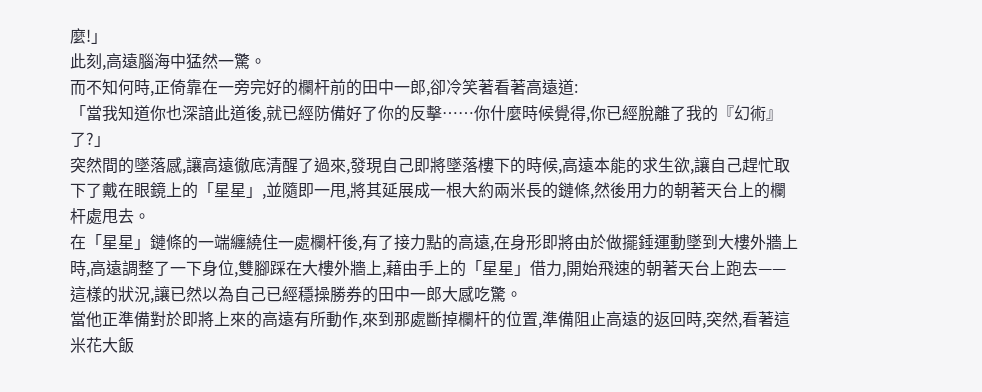麼!」
此刻,高遠腦海中猛然一驚。
而不知何時,正倚靠在一旁完好的欄杆前的田中一郎,卻冷笑著看著高遠道:
「當我知道你也深諳此道後,就已經防備好了你的反擊……你什麼時候覺得,你已經脫離了我的『幻術』了?」
突然間的墜落感,讓高遠徹底清醒了過來,發現自己即將墜落樓下的時候,高遠本能的求生欲,讓自己趕忙取下了戴在眼鏡上的「星星」,並隨即一甩,將其延展成一根大約兩米長的鏈條,然後用力的朝著天台上的欄杆處甩去。
在「星星」鏈條的一端纏繞住一處欄杆後,有了接力點的高遠,在身形即將由於做擺錘運動墜到大樓外牆上時,高遠調整了一下身位,雙腳踩在大樓外牆上,藉由手上的「星星」借力,開始飛速的朝著天台上跑去——
這樣的狀況,讓已然以為自己已經穩操勝券的田中一郎大感吃驚。
當他正準備對於即將上來的高遠有所動作,來到那處斷掉欄杆的位置,準備阻止高遠的返回時,突然,看著這米花大飯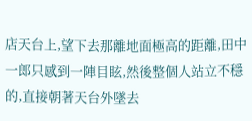店天台上,望下去那離地面極高的距離,田中一郎只感到一陣目眩,然後整個人站立不穩的,直接朝著天台外墜去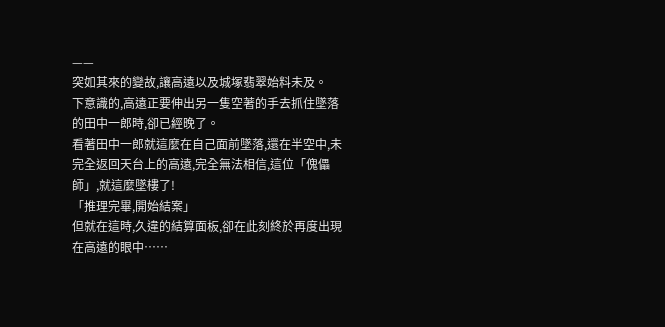——
突如其來的變故,讓高遠以及城塚翡翠始料未及。
下意識的,高遠正要伸出另一隻空著的手去抓住墜落的田中一郎時,卻已經晚了。
看著田中一郎就這麼在自己面前墜落,還在半空中,未完全返回天台上的高遠,完全無法相信,這位「傀儡師」,就這麼墜樓了!
「推理完畢,開始結案」
但就在這時,久違的結算面板,卻在此刻終於再度出現在高遠的眼中……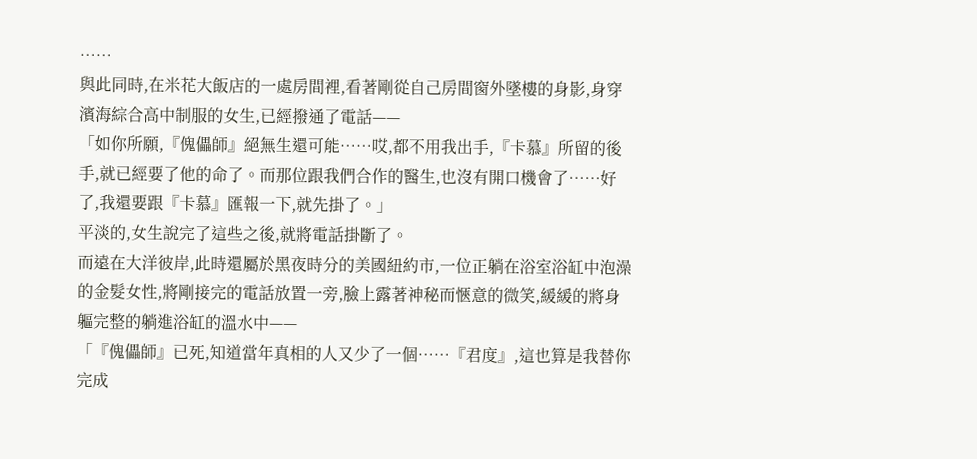……
與此同時,在米花大飯店的一處房間裡,看著剛從自己房間窗外墜樓的身影,身穿濱海綜合高中制服的女生,已經撥通了電話——
「如你所願,『傀儡師』絕無生還可能……哎,都不用我出手,『卡慕』所留的後手,就已經要了他的命了。而那位跟我們合作的醫生,也沒有開口機會了……好了,我還要跟『卡慕』匯報一下,就先掛了。」
平淡的,女生說完了這些之後,就將電話掛斷了。
而遠在大洋彼岸,此時還屬於黑夜時分的美國紐約市,一位正躺在浴室浴缸中泡澡的金髮女性,將剛接完的電話放置一旁,臉上露著神秘而愜意的微笑,緩緩的將身軀完整的躺進浴缸的溫水中——
「『傀儡師』已死,知道當年真相的人又少了一個……『君度』,這也算是我替你完成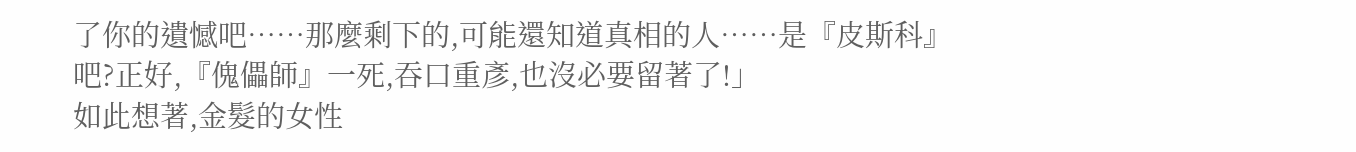了你的遺憾吧……那麼剩下的,可能還知道真相的人……是『皮斯科』吧?正好,『傀儡師』一死,吞口重彥,也沒必要留著了!」
如此想著,金髮的女性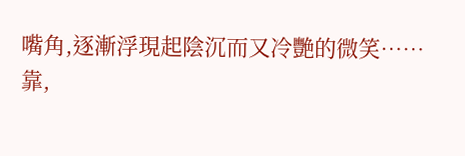嘴角,逐漸浮現起陰沉而又冷艷的微笑……
靠,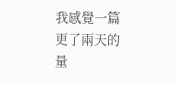我感覺一篇更了兩天的量